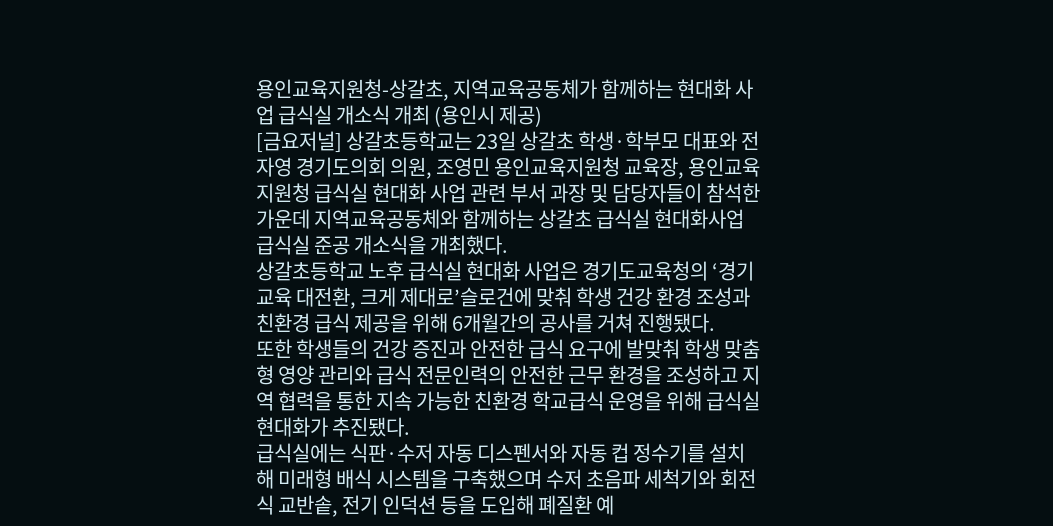용인교육지원청-상갈초, 지역교육공동체가 함께하는 현대화 사업 급식실 개소식 개최 (용인시 제공)
[금요저널] 상갈초등학교는 23일 상갈초 학생·학부모 대표와 전자영 경기도의회 의원, 조영민 용인교육지원청 교육장, 용인교육지원청 급식실 현대화 사업 관련 부서 과장 및 담당자들이 참석한 가운데 지역교육공동체와 함께하는 상갈초 급식실 현대화사업 급식실 준공 개소식을 개최했다.
상갈초등학교 노후 급식실 현대화 사업은 경기도교육청의 ‘경기교육 대전환, 크게 제대로’슬로건에 맞춰 학생 건강 환경 조성과 친환경 급식 제공을 위해 6개월간의 공사를 거쳐 진행됐다.
또한 학생들의 건강 증진과 안전한 급식 요구에 발맞춰 학생 맞춤형 영양 관리와 급식 전문인력의 안전한 근무 환경을 조성하고 지역 협력을 통한 지속 가능한 친환경 학교급식 운영을 위해 급식실 현대화가 추진됐다.
급식실에는 식판·수저 자동 디스펜서와 자동 컵 정수기를 설치해 미래형 배식 시스템을 구축했으며 수저 초음파 세척기와 회전식 교반솥, 전기 인덕션 등을 도입해 폐질환 예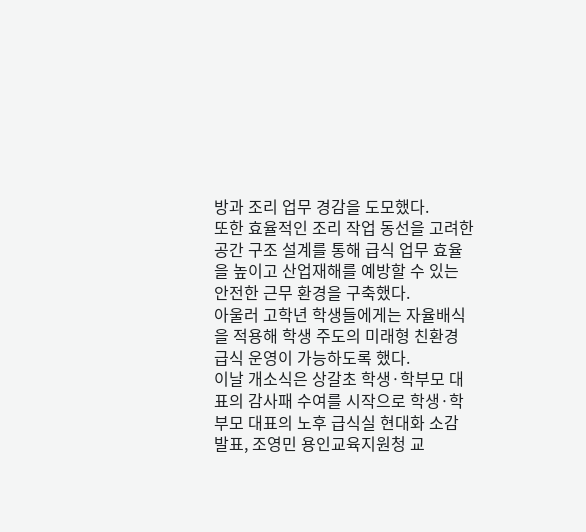방과 조리 업무 경감을 도모했다.
또한 효율적인 조리 작업 동선을 고려한 공간 구조 설계를 통해 급식 업무 효율을 높이고 산업재해를 예방할 수 있는 안전한 근무 환경을 구축했다.
아울러 고학년 학생들에게는 자율배식을 적용해 학생 주도의 미래형 친환경 급식 운영이 가능하도록 했다.
이날 개소식은 상갈초 학생·학부모 대표의 감사패 수여를 시작으로 학생·학부모 대표의 노후 급식실 현대화 소감 발표, 조영민 용인교육지원청 교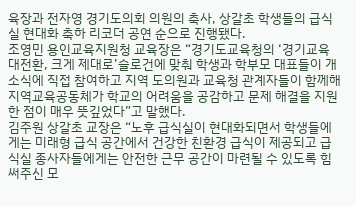육장과 전자영 경기도의회 의원의 축사, 상갈초 학생들의 급식실 현대화 축하 리코더 공연 순으로 진행됐다.
조영민 용인교육지원청 교육장은 “경기도교육청의 ‘경기교육 대전환, 크게 제대로’슬로건에 맞춰 학생과 학부모 대표들이 개소식에 직접 참여하고 지역 도의원과 교육청 관계자들이 함께해 지역교육공동체가 학교의 어려움을 공감하고 문제 해결을 지원한 점이 매우 뜻깊었다”고 말했다.
김주원 상갈초 교장은 “노후 급식실이 현대화되면서 학생들에게는 미래형 급식 공간에서 건강한 친환경 급식이 제공되고 급식실 종사자들에게는 안전한 근무 공간이 마련될 수 있도록 힘써주신 모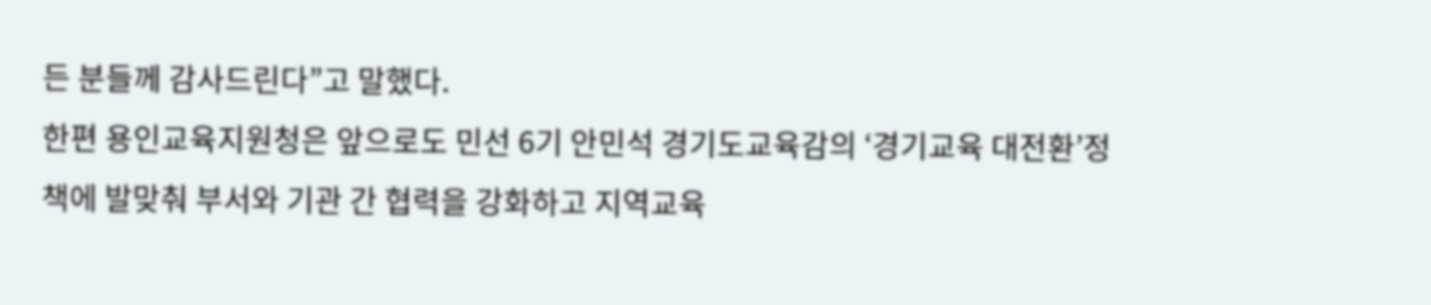든 분들께 감사드린다”고 말했다.
한편 용인교육지원청은 앞으로도 민선 6기 안민석 경기도교육감의 ‘경기교육 대전환’정책에 발맞춰 부서와 기관 간 협력을 강화하고 지역교육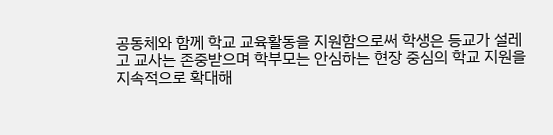공동체와 함께 학교 교육활동을 지원함으로써 학생은 등교가 설레고 교사는 존중받으며 학부모는 안심하는 현장 중심의 학교 지원을 지속적으로 확대해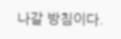나갈 방침이다.